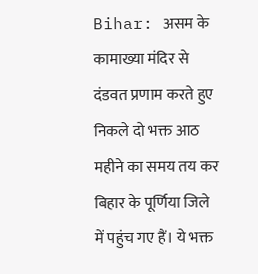Bihar: असम के कामाख्या मंदिर से दंडवत प्रणाम करते हुए निकले दो भक्त आठ महीने का समय तय कर बिहार के पूर्णिया जिले में पहुंच गए हैं। ये भक्त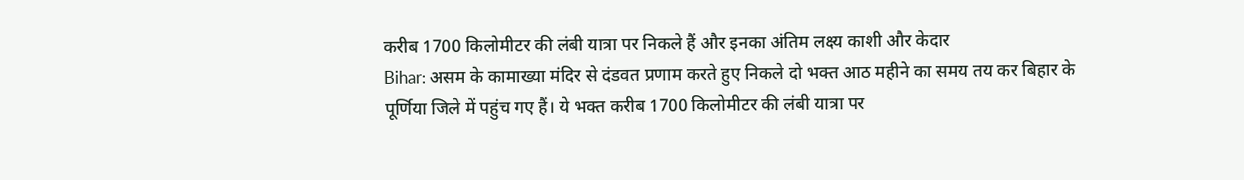करीब 1700 किलोमीटर की लंबी यात्रा पर निकले हैं और इनका अंतिम लक्ष्य काशी और केदार
Bihar: असम के कामाख्या मंदिर से दंडवत प्रणाम करते हुए निकले दो भक्त आठ महीने का समय तय कर बिहार के पूर्णिया जिले में पहुंच गए हैं। ये भक्त करीब 1700 किलोमीटर की लंबी यात्रा पर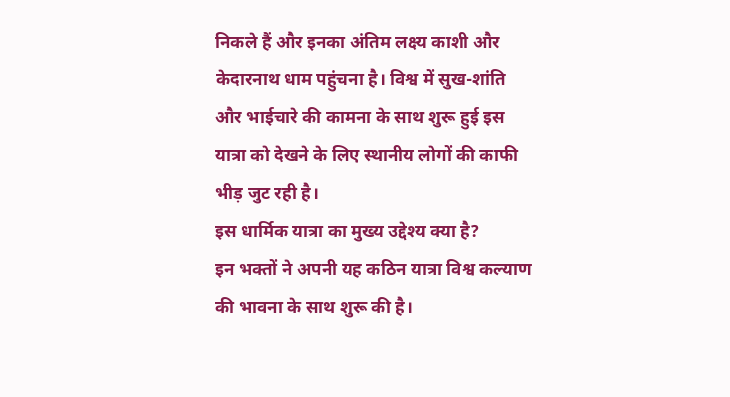निकले हैं और इनका अंतिम लक्ष्य काशी और केदारनाथ धाम पहुंचना है। विश्व में सुख-शांति और भाईचारे की कामना के साथ शुरू हुई इस यात्रा को देखने के लिए स्थानीय लोगों की काफी भीड़ जुट रही है।
इस धार्मिक यात्रा का मुख्य उद्देश्य क्या है?
इन भक्तों ने अपनी यह कठिन यात्रा विश्व कल्याण की भावना के साथ शुरू की है।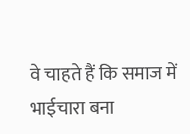वे चाहते हैं कि समाज में भाईचारा बना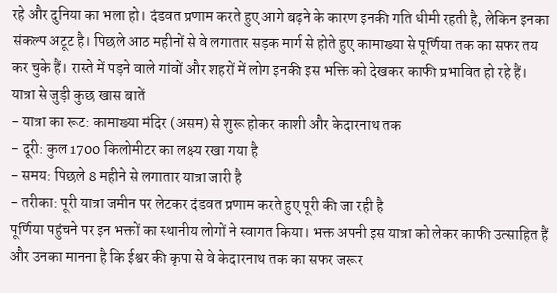रहे और दुनिया का भला हो। दंडवत प्रणाम करते हुए आगे बढ़ने के कारण इनकी गति धीमी रहती है, लेकिन इनका संकल्प अटूट है। पिछले आठ महीनों से वे लगातार सड़क मार्ग से होते हुए कामाख्या से पूर्णिया तक का सफर तय कर चुके हैं। रास्ते में पड़ने वाले गांवों और शहरों में लोग इनकी इस भक्ति को देखकर काफी प्रभावित हो रहे हैं।
यात्रा से जुड़ी कुछ खास बातें
- यात्रा का रूट: कामाख्या मंदिर (असम) से शुरू होकर काशी और केदारनाथ तक
- दूरी: कुल 1700 किलोमीटर का लक्ष्य रखा गया है
- समय: पिछले 8 महीने से लगातार यात्रा जारी है
- तरीका: पूरी यात्रा जमीन पर लेटकर दंडवत प्रणाम करते हुए पूरी की जा रही है
पूर्णिया पहुंचने पर इन भक्तों का स्थानीय लोगों ने स्वागत किया। भक्त अपनी इस यात्रा को लेकर काफी उत्साहित हैं और उनका मानना है कि ईश्वर की कृपा से वे केदारनाथ तक का सफर जरूर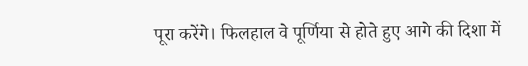पूरा करेंगे। फिलहाल वे पूर्णिया से होते हुए आगे की दिशा में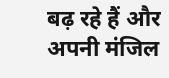बढ़ रहे हैं और अपनी मंजिल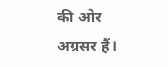की ओर अग्रसर हैं।